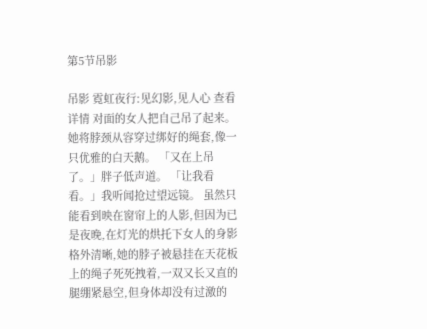第5节吊影

吊影 霓虹夜行:见幻影,见人心 查看详情 对面的女人把自己吊了起来。 她将脖颈从容穿过绑好的绳套,像一只优雅的白天鹅。 「又在上吊了。」胖子低声道。 「让我看看。」我听闻抢过望远镜。 虽然只能看到映在窗帘上的人影,但因为已是夜晚,在灯光的烘托下女人的身影格外清晰,她的脖子被悬挂在天花板上的绳子死死拽着,一双又长又直的腿绷紧悬空,但身体却没有过激的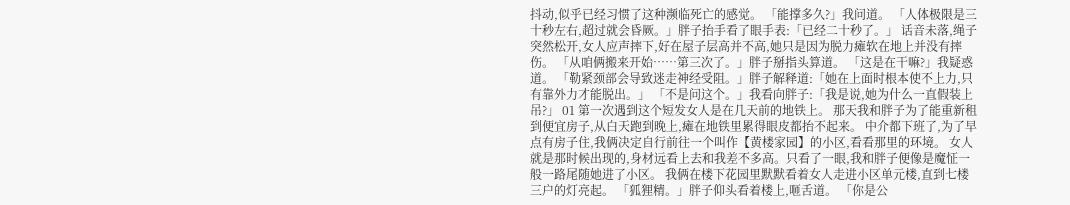抖动,似乎已经习惯了这种濒临死亡的感觉。 「能撑多久?」我问道。 「人体极限是三十秒左右,超过就会昏厥。」胖子抬手看了眼手表:「已经二十秒了。」 话音未落,绳子突然松开,女人应声摔下,好在屋子层高并不高,她只是因为脱力瘫软在地上并没有摔伤。 「从咱俩搬来开始……第三次了。」胖子掰指头算道。 「这是在干嘛?」我疑惑道。 「勒紧颈部会导致迷走神经受阻。」胖子解释道:「她在上面时根本使不上力,只有靠外力才能脱出。」 「不是问这个。」我看向胖子:「我是说,她为什么一直假装上吊?」 01 第一次遇到这个短发女人是在几天前的地铁上。 那天我和胖子为了能重新租到便宜房子,从白天跑到晚上,瘫在地铁里累得眼皮都抬不起来。 中介都下班了,为了早点有房子住,我俩决定自行前往一个叫作【黄楼家园】的小区,看看那里的环境。 女人就是那时候出现的,身材远看上去和我差不多高。只看了一眼,我和胖子便像是魔怔一般一路尾随她进了小区。 我俩在楼下花园里默默看着女人走进小区单元楼,直到七楼三户的灯亮起。 「狐狸精。」胖子仰头看着楼上,咂舌道。 「你是公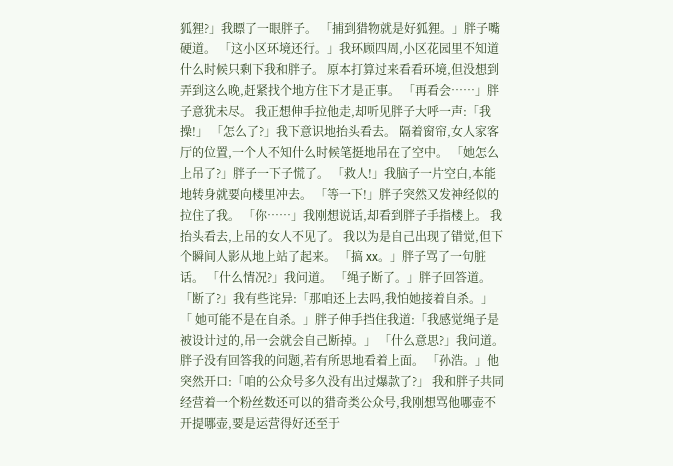狐狸?」我瞟了一眼胖子。 「捕到猎物就是好狐狸。」胖子嘴硬道。 「这小区环境还行。」我环顾四周,小区花园里不知道什么时候只剩下我和胖子。 原本打算过来看看环境,但没想到弄到这么晚,赶紧找个地方住下才是正事。 「再看会……」胖子意犹未尽。 我正想伸手拉他走,却听见胖子大呼一声:「我操!」 「怎么了?」我下意识地抬头看去。 隔着窗帘,女人家客厅的位置,一个人不知什么时候笔挺地吊在了空中。 「她怎么上吊了?」胖子一下子慌了。 「救人!」我脑子一片空白,本能地转身就要向楼里冲去。 「等一下!」胖子突然又发神经似的拉住了我。 「你……」我刚想说话,却看到胖子手指楼上。 我抬头看去,上吊的女人不见了。 我以为是自己出现了错觉,但下个瞬间人影从地上站了起来。 「搞 xx。」胖子骂了一句脏话。 「什么情况?」我问道。 「绳子断了。」胖子回答道。 「断了?」我有些诧异:「那咱还上去吗,我怕她接着自杀。」 「 她可能不是在自杀。」胖子伸手挡住我道:「我感觉绳子是被设计过的,吊一会就会自己断掉。」 「什么意思?」我问道。 胖子没有回答我的问题,若有所思地看着上面。 「孙浩。」他突然开口:「咱的公众号多久没有出过爆款了?」 我和胖子共同经营着一个粉丝数还可以的猎奇类公众号,我刚想骂他哪壶不开提哪壶,要是运营得好还至于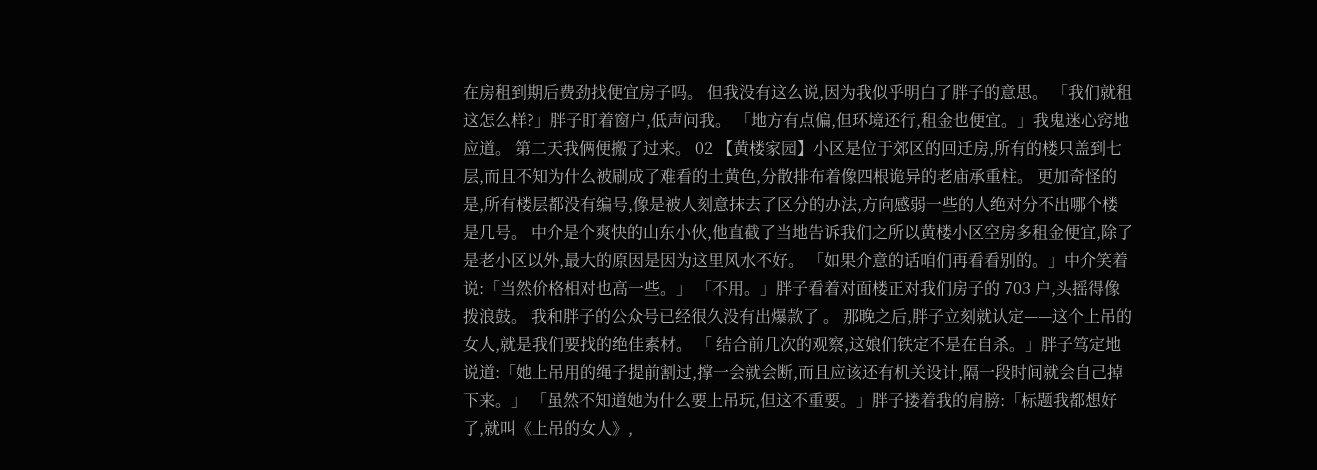在房租到期后费劲找便宜房子吗。 但我没有这么说,因为我似乎明白了胖子的意思。 「我们就租这怎么样?」胖子盯着窗户,低声问我。 「地方有点偏,但环境还行,租金也便宜。」我鬼迷心窍地应道。 第二天我俩便搬了过来。 02 【黄楼家园】小区是位于郊区的回迁房,所有的楼只盖到七层,而且不知为什么被刷成了难看的土黄色,分散排布着像四根诡异的老庙承重柱。 更加奇怪的是,所有楼层都没有编号,像是被人刻意抹去了区分的办法,方向感弱一些的人绝对分不出哪个楼是几号。 中介是个爽快的山东小伙,他直截了当地告诉我们之所以黄楼小区空房多租金便宜,除了是老小区以外,最大的原因是因为这里风水不好。 「如果介意的话咱们再看看别的。」中介笑着说:「当然价格相对也高一些。」 「不用。」胖子看着对面楼正对我们房子的 703 户,头摇得像拨浪鼓。 我和胖子的公众号已经很久没有出爆款了 。 那晚之后,胖子立刻就认定——这个上吊的女人,就是我们要找的绝佳素材。 「 结合前几次的观察,这娘们铁定不是在自杀。」胖子笃定地说道:「她上吊用的绳子提前割过,撑一会就会断,而且应该还有机关设计,隔一段时间就会自己掉下来。」 「虽然不知道她为什么要上吊玩,但这不重要。」胖子搂着我的肩膀:「标题我都想好了,就叫《上吊的女人》,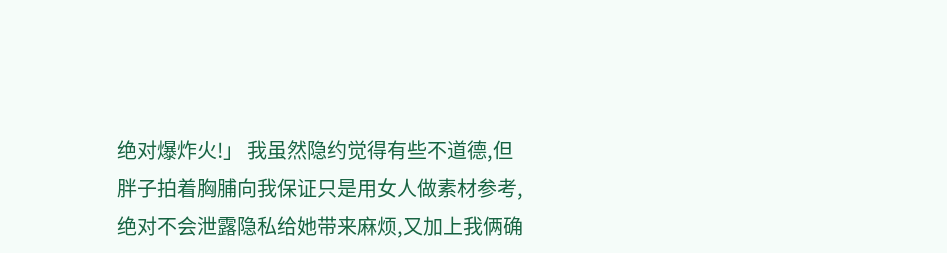绝对爆炸火!」 我虽然隐约觉得有些不道德,但胖子拍着胸脯向我保证只是用女人做素材参考,绝对不会泄露隐私给她带来麻烦,又加上我俩确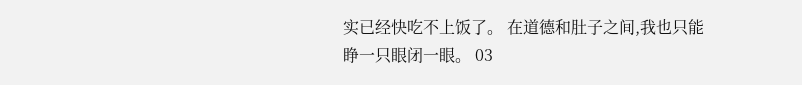实已经快吃不上饭了。 在道德和肚子之间,我也只能睁一只眼闭一眼。 03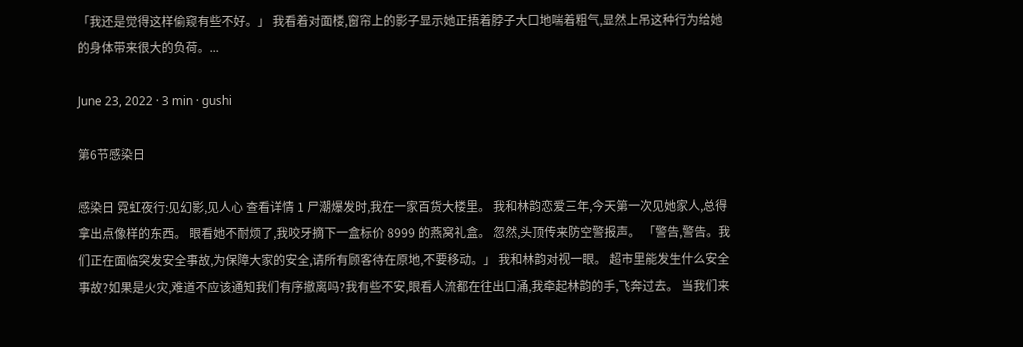「我还是觉得这样偷窥有些不好。」 我看着对面楼,窗帘上的影子显示她正捂着脖子大口地喘着粗气,显然上吊这种行为给她的身体带来很大的负荷。...

June 23, 2022 · 3 min · gushi

第6节感染日

感染日 霓虹夜行:见幻影,见人心 查看详情 1 尸潮爆发时,我在一家百货大楼里。 我和林韵恋爱三年,今天第一次见她家人,总得拿出点像样的东西。 眼看她不耐烦了,我咬牙摘下一盒标价 8999 的燕窝礼盒。 忽然,头顶传来防空警报声。 「警告,警告。我们正在面临突发安全事故,为保障大家的安全,请所有顾客待在原地,不要移动。」 我和林韵对视一眼。 超市里能发生什么安全事故?如果是火灾,难道不应该通知我们有序撤离吗?我有些不安,眼看人流都在往出口涌,我牵起林韵的手,飞奔过去。 当我们来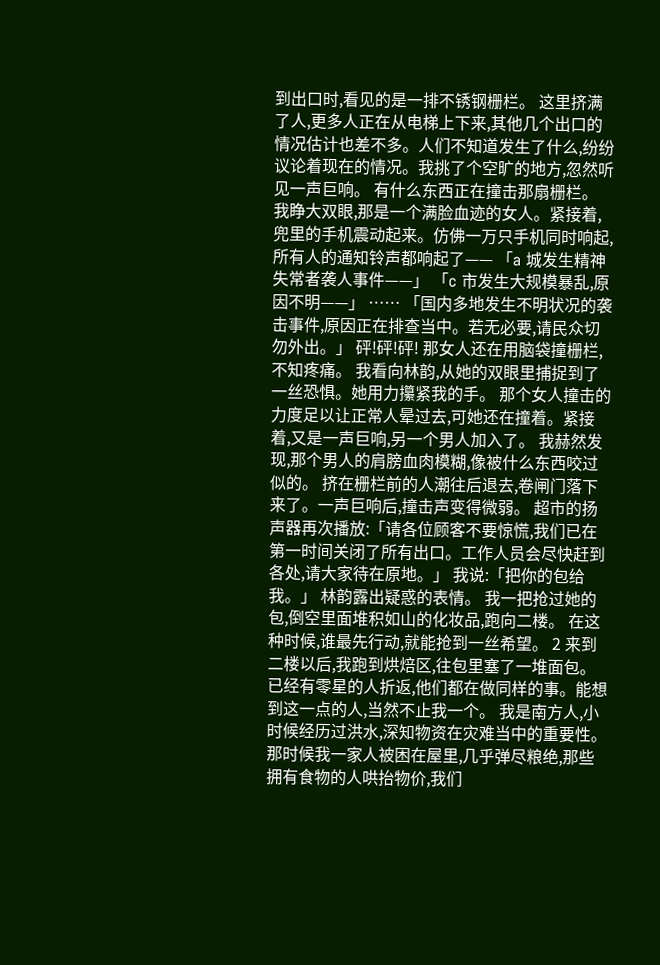到出口时,看见的是一排不锈钢栅栏。 这里挤满了人,更多人正在从电梯上下来,其他几个出口的情况估计也差不多。人们不知道发生了什么,纷纷议论着现在的情况。我挑了个空旷的地方,忽然听见一声巨响。 有什么东西正在撞击那扇栅栏。 我睁大双眼,那是一个满脸血迹的女人。紧接着,兜里的手机震动起来。仿佛一万只手机同时响起,所有人的通知铃声都响起了—— 「a 城发生精神失常者袭人事件——」 「c 市发生大规模暴乱,原因不明——」 …… 「国内多地发生不明状况的袭击事件,原因正在排查当中。若无必要,请民众切勿外出。」 砰!砰!砰! 那女人还在用脑袋撞栅栏,不知疼痛。 我看向林韵,从她的双眼里捕捉到了一丝恐惧。她用力攥紧我的手。 那个女人撞击的力度足以让正常人晕过去,可她还在撞着。紧接着,又是一声巨响,另一个男人加入了。 我赫然发现,那个男人的肩膀血肉模糊,像被什么东西咬过似的。 挤在栅栏前的人潮往后退去,卷闸门落下来了。一声巨响后,撞击声变得微弱。 超市的扬声器再次播放:「请各位顾客不要惊慌,我们已在第一时间关闭了所有出口。工作人员会尽快赶到各处,请大家待在原地。」 我说:「把你的包给我。」 林韵露出疑惑的表情。 我一把抢过她的包,倒空里面堆积如山的化妆品,跑向二楼。 在这种时候,谁最先行动,就能抢到一丝希望。 2 来到二楼以后,我跑到烘焙区,往包里塞了一堆面包。已经有零星的人折返,他们都在做同样的事。能想到这一点的人,当然不止我一个。 我是南方人,小时候经历过洪水,深知物资在灾难当中的重要性。那时候我一家人被困在屋里,几乎弹尽粮绝,那些拥有食物的人哄抬物价,我们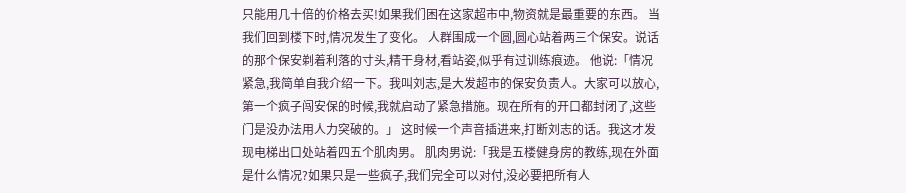只能用几十倍的价格去买!如果我们困在这家超市中,物资就是最重要的东西。 当我们回到楼下时,情况发生了变化。 人群围成一个圆,圆心站着两三个保安。说话的那个保安剃着利落的寸头,精干身材,看站姿,似乎有过训练痕迹。 他说:「情况紧急,我简单自我介绍一下。我叫刘志,是大发超市的保安负责人。大家可以放心,第一个疯子闯安保的时候,我就启动了紧急措施。现在所有的开口都封闭了,这些门是没办法用人力突破的。」 这时候一个声音插进来,打断刘志的话。我这才发现电梯出口处站着四五个肌肉男。 肌肉男说:「我是五楼健身房的教练,现在外面是什么情况?如果只是一些疯子,我们完全可以对付,没必要把所有人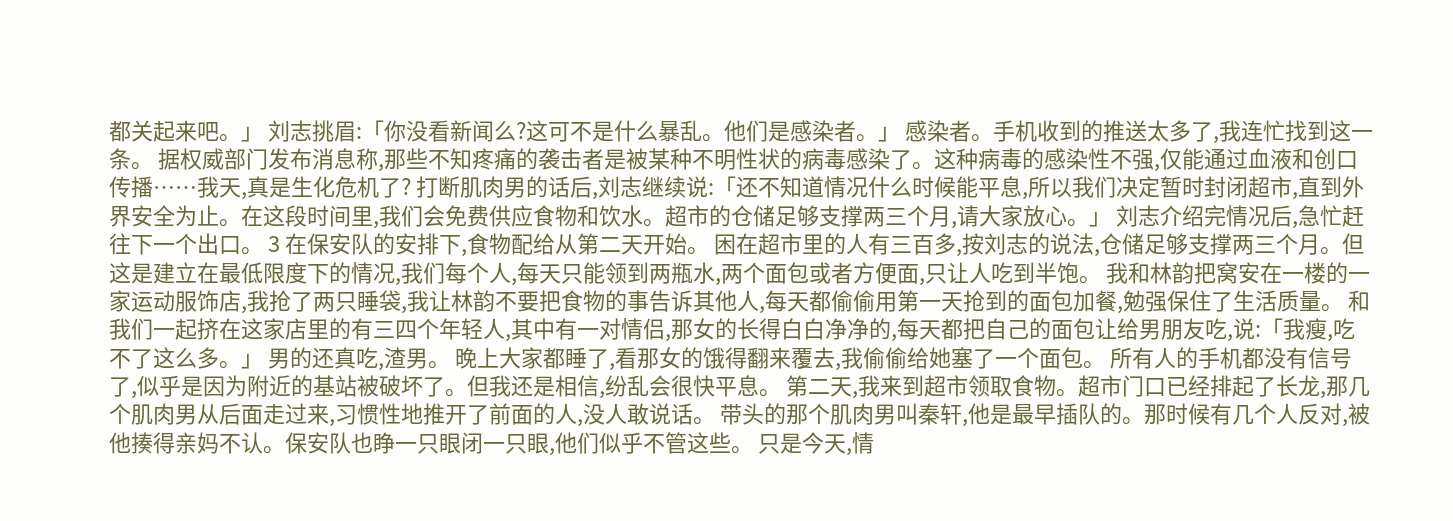都关起来吧。」 刘志挑眉:「你没看新闻么?这可不是什么暴乱。他们是感染者。」 感染者。手机收到的推送太多了,我连忙找到这一条。 据权威部门发布消息称,那些不知疼痛的袭击者是被某种不明性状的病毒感染了。这种病毒的感染性不强,仅能通过血液和创口传播……我天,真是生化危机了? 打断肌肉男的话后,刘志继续说:「还不知道情况什么时候能平息,所以我们决定暂时封闭超市,直到外界安全为止。在这段时间里,我们会免费供应食物和饮水。超市的仓储足够支撑两三个月,请大家放心。」 刘志介绍完情况后,急忙赶往下一个出口。 3 在保安队的安排下,食物配给从第二天开始。 困在超市里的人有三百多,按刘志的说法,仓储足够支撑两三个月。但这是建立在最低限度下的情况,我们每个人,每天只能领到两瓶水,两个面包或者方便面,只让人吃到半饱。 我和林韵把窝安在一楼的一家运动服饰店,我抢了两只睡袋,我让林韵不要把食物的事告诉其他人,每天都偷偷用第一天抢到的面包加餐,勉强保住了生活质量。 和我们一起挤在这家店里的有三四个年轻人,其中有一对情侣,那女的长得白白净净的,每天都把自己的面包让给男朋友吃,说:「我瘦,吃不了这么多。」 男的还真吃,渣男。 晚上大家都睡了,看那女的饿得翻来覆去,我偷偷给她塞了一个面包。 所有人的手机都没有信号了,似乎是因为附近的基站被破坏了。但我还是相信,纷乱会很快平息。 第二天,我来到超市领取食物。超市门口已经排起了长龙,那几个肌肉男从后面走过来,习惯性地推开了前面的人,没人敢说话。 带头的那个肌肉男叫秦轩,他是最早插队的。那时候有几个人反对,被他揍得亲妈不认。保安队也睁一只眼闭一只眼,他们似乎不管这些。 只是今天,情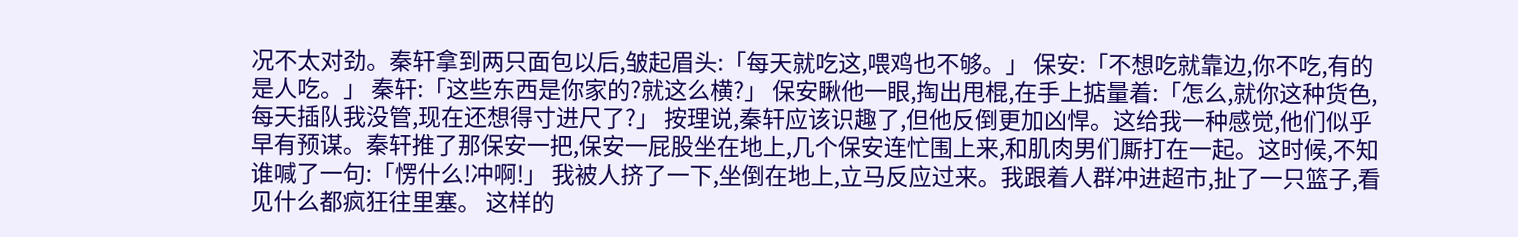况不太对劲。秦轩拿到两只面包以后,皱起眉头:「每天就吃这,喂鸡也不够。」 保安:「不想吃就靠边,你不吃,有的是人吃。」 秦轩:「这些东西是你家的?就这么横?」 保安瞅他一眼,掏出甩棍,在手上掂量着:「怎么,就你这种货色,每天插队我没管,现在还想得寸进尺了?」 按理说,秦轩应该识趣了,但他反倒更加凶悍。这给我一种感觉,他们似乎早有预谋。秦轩推了那保安一把,保安一屁股坐在地上,几个保安连忙围上来,和肌肉男们厮打在一起。这时候,不知谁喊了一句:「愣什么!冲啊!」 我被人挤了一下,坐倒在地上,立马反应过来。我跟着人群冲进超市,扯了一只篮子,看见什么都疯狂往里塞。 这样的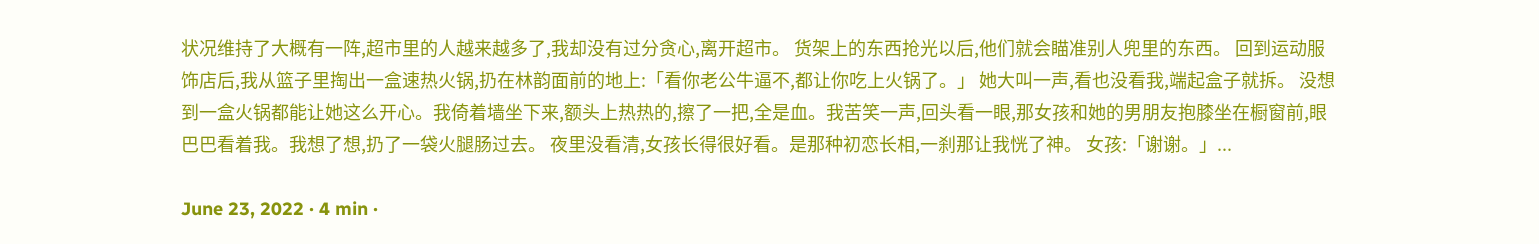状况维持了大概有一阵,超市里的人越来越多了,我却没有过分贪心,离开超市。 货架上的东西抢光以后,他们就会瞄准别人兜里的东西。 回到运动服饰店后,我从篮子里掏出一盒速热火锅,扔在林韵面前的地上:「看你老公牛逼不,都让你吃上火锅了。」 她大叫一声,看也没看我,端起盒子就拆。 没想到一盒火锅都能让她这么开心。我倚着墙坐下来,额头上热热的,擦了一把,全是血。我苦笑一声,回头看一眼,那女孩和她的男朋友抱膝坐在橱窗前,眼巴巴看着我。我想了想,扔了一袋火腿肠过去。 夜里没看清,女孩长得很好看。是那种初恋长相,一刹那让我恍了神。 女孩:「谢谢。」...

June 23, 2022 · 4 min ·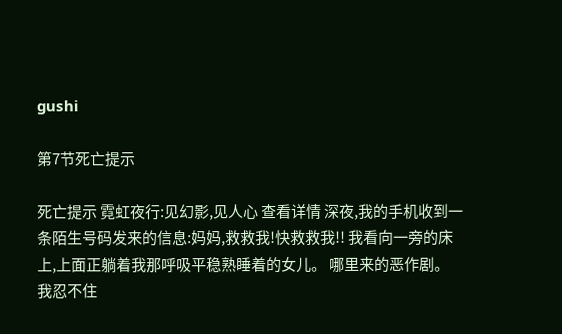gushi

第7节死亡提示

死亡提示 霓虹夜行:见幻影,见人心 查看详情 深夜,我的手机收到一条陌生号码发来的信息:妈妈,救救我!快救救我!! 我看向一旁的床上,上面正躺着我那呼吸平稳熟睡着的女儿。 哪里来的恶作剧。 我忍不住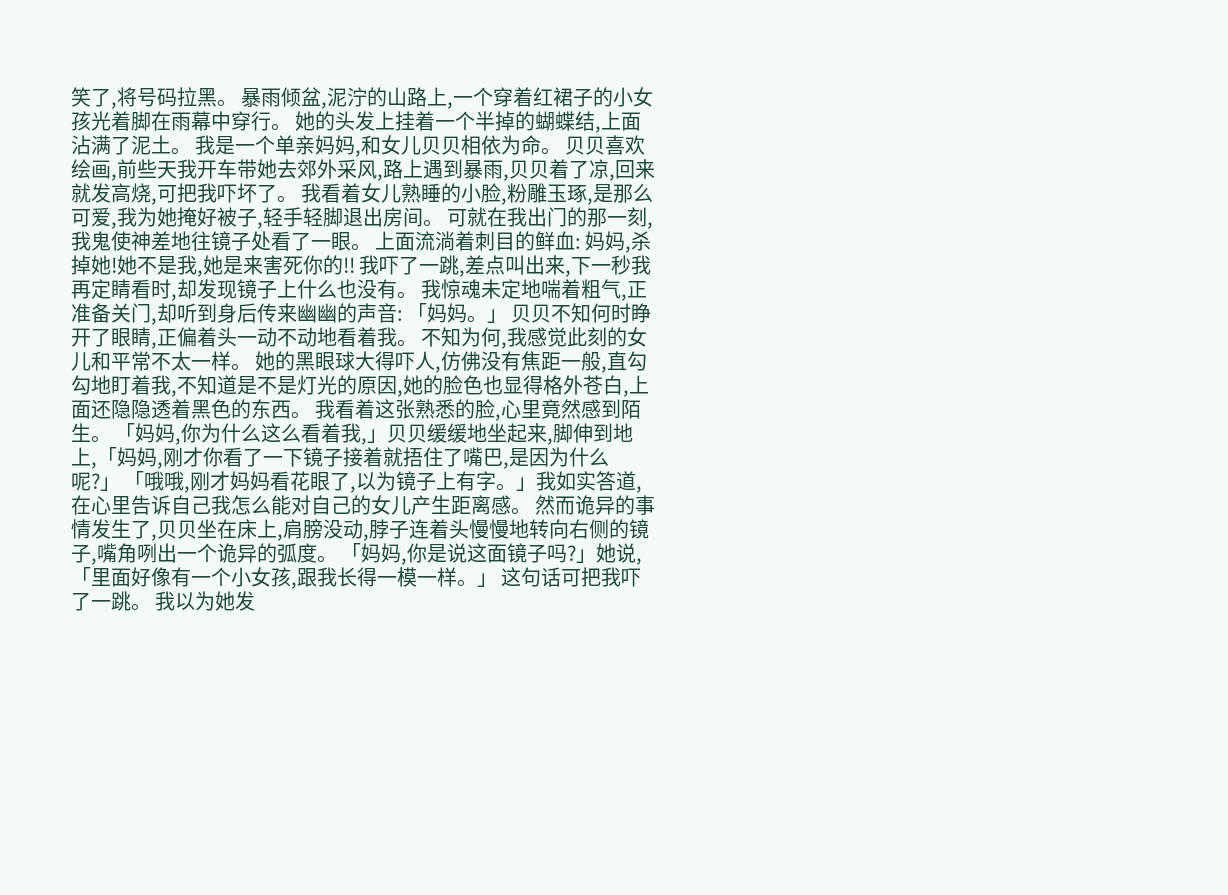笑了,将号码拉黑。 暴雨倾盆,泥泞的山路上,一个穿着红裙子的小女孩光着脚在雨幕中穿行。 她的头发上挂着一个半掉的蝴蝶结,上面沾满了泥土。 我是一个单亲妈妈,和女儿贝贝相依为命。 贝贝喜欢绘画,前些天我开车带她去郊外采风,路上遇到暴雨,贝贝着了凉,回来就发高烧,可把我吓坏了。 我看着女儿熟睡的小脸,粉雕玉琢,是那么可爱,我为她掩好被子,轻手轻脚退出房间。 可就在我出门的那一刻,我鬼使神差地往镜子处看了一眼。 上面流淌着刺目的鲜血: 妈妈,杀掉她!她不是我,她是来害死你的!! 我吓了一跳,差点叫出来,下一秒我再定睛看时,却发现镜子上什么也没有。 我惊魂未定地喘着粗气,正准备关门,却听到身后传来幽幽的声音: 「妈妈。」 贝贝不知何时睁开了眼睛,正偏着头一动不动地看着我。 不知为何,我感觉此刻的女儿和平常不太一样。 她的黑眼球大得吓人,仿佛没有焦距一般,直勾勾地盯着我,不知道是不是灯光的原因,她的脸色也显得格外苍白,上面还隐隐透着黑色的东西。 我看着这张熟悉的脸,心里竟然感到陌生。 「妈妈,你为什么这么看着我,」贝贝缓缓地坐起来,脚伸到地上,「妈妈,刚才你看了一下镜子接着就捂住了嘴巴,是因为什么呢?」 「哦哦,刚才妈妈看花眼了,以为镜子上有字。」我如实答道,在心里告诉自己我怎么能对自己的女儿产生距离感。 然而诡异的事情发生了,贝贝坐在床上,肩膀没动,脖子连着头慢慢地转向右侧的镜子,嘴角咧出一个诡异的弧度。 「妈妈,你是说这面镜子吗?」她说,「里面好像有一个小女孩,跟我长得一模一样。」 这句话可把我吓了一跳。 我以为她发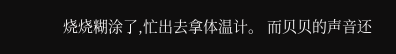烧烧糊涂了,忙出去拿体温计。 而贝贝的声音还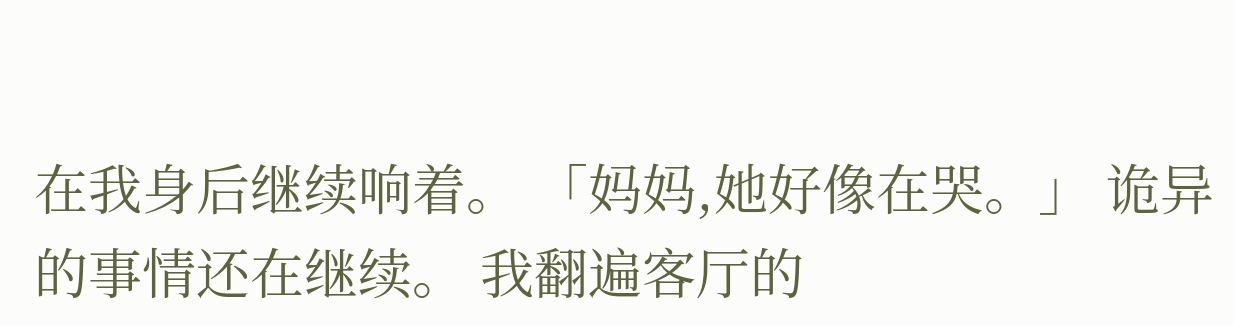在我身后继续响着。 「妈妈,她好像在哭。」 诡异的事情还在继续。 我翻遍客厅的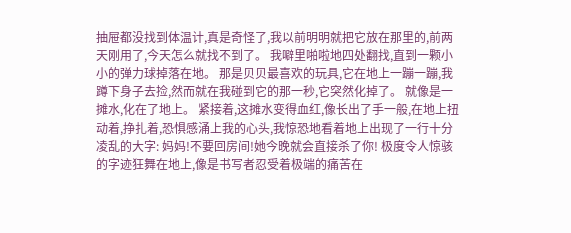抽屉都没找到体温计,真是奇怪了,我以前明明就把它放在那里的,前两天刚用了,今天怎么就找不到了。 我噼里啪啦地四处翻找,直到一颗小小的弹力球掉落在地。 那是贝贝最喜欢的玩具,它在地上一蹦一蹦,我蹲下身子去捡,然而就在我碰到它的那一秒,它突然化掉了。 就像是一摊水,化在了地上。 紧接着,这摊水变得血红,像长出了手一般,在地上扭动着,挣扎着,恐惧感涌上我的心头,我惊恐地看着地上出现了一行十分凌乱的大字: 妈妈!不要回房间!她今晚就会直接杀了你! 极度令人惊骇的字迹狂舞在地上,像是书写者忍受着极端的痛苦在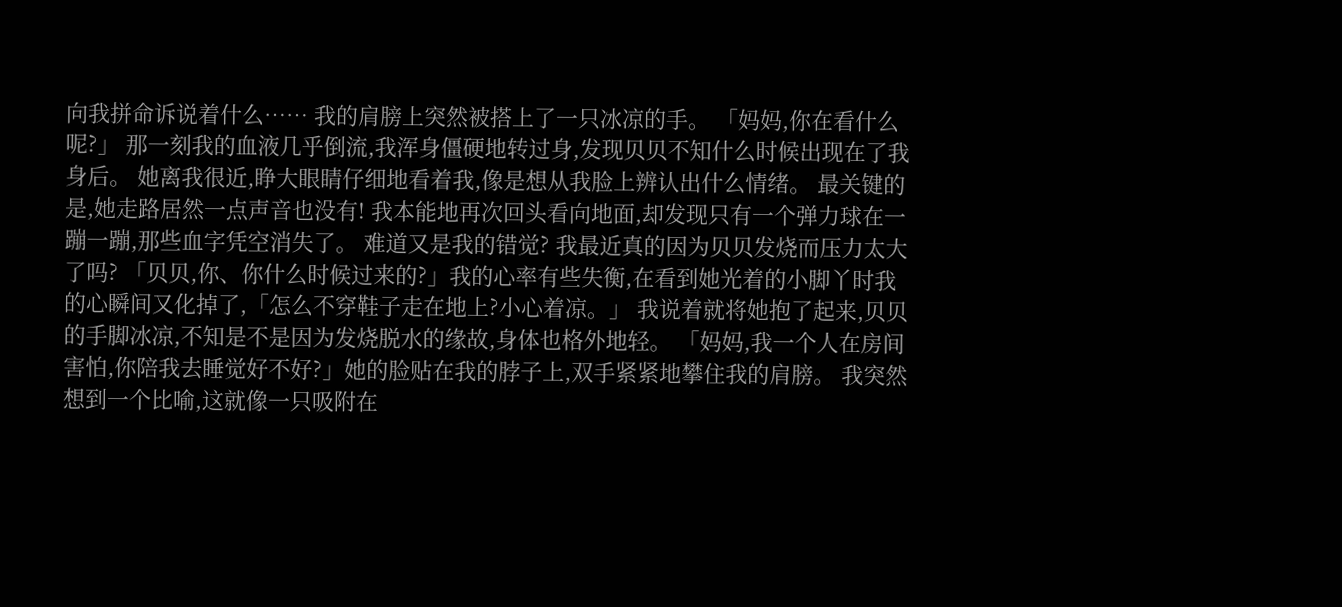向我拼命诉说着什么…… 我的肩膀上突然被搭上了一只冰凉的手。 「妈妈,你在看什么呢?」 那一刻我的血液几乎倒流,我浑身僵硬地转过身,发现贝贝不知什么时候出现在了我身后。 她离我很近,睁大眼睛仔细地看着我,像是想从我脸上辨认出什么情绪。 最关键的是,她走路居然一点声音也没有! 我本能地再次回头看向地面,却发现只有一个弹力球在一蹦一蹦,那些血字凭空消失了。 难道又是我的错觉? 我最近真的因为贝贝发烧而压力太大了吗? 「贝贝,你、你什么时候过来的?」我的心率有些失衡,在看到她光着的小脚丫时我的心瞬间又化掉了,「怎么不穿鞋子走在地上?小心着凉。」 我说着就将她抱了起来,贝贝的手脚冰凉,不知是不是因为发烧脱水的缘故,身体也格外地轻。 「妈妈,我一个人在房间害怕,你陪我去睡觉好不好?」她的脸贴在我的脖子上,双手紧紧地攀住我的肩膀。 我突然想到一个比喻,这就像一只吸附在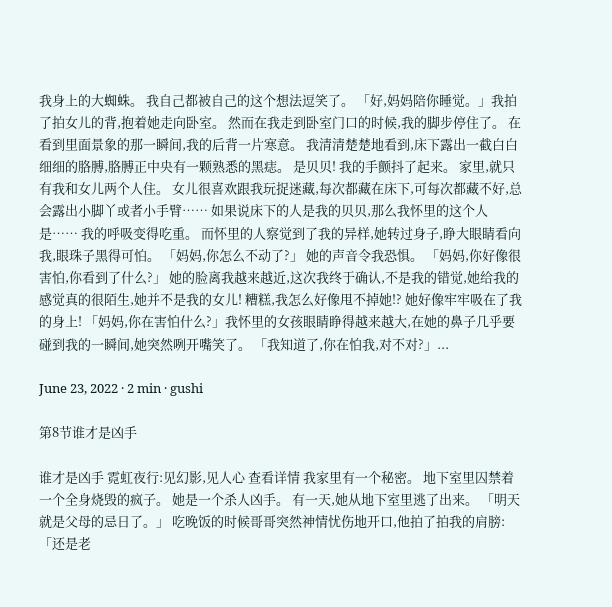我身上的大蜘蛛。 我自己都被自己的这个想法逗笑了。 「好,妈妈陪你睡觉。」我拍了拍女儿的背,抱着她走向卧室。 然而在我走到卧室门口的时候,我的脚步停住了。 在看到里面景象的那一瞬间,我的后背一片寒意。 我清清楚楚地看到,床下露出一截白白细细的胳膊,胳膊正中央有一颗熟悉的黑痣。 是贝贝! 我的手颤抖了起来。 家里,就只有我和女儿两个人住。 女儿很喜欢跟我玩捉迷藏,每次都藏在床下,可每次都藏不好,总会露出小脚丫或者小手臂…… 如果说床下的人是我的贝贝,那么我怀里的这个人是…… 我的呼吸变得吃重。 而怀里的人察觉到了我的异样,她转过身子,睁大眼睛看向我,眼珠子黑得可怕。 「妈妈,你怎么不动了?」 她的声音令我恐惧。 「妈妈,你好像很害怕,你看到了什么?」 她的脸离我越来越近,这次我终于确认,不是我的错觉,她给我的感觉真的很陌生,她并不是我的女儿! 糟糕,我怎么好像甩不掉她!? 她好像牢牢吸在了我的身上! 「妈妈,你在害怕什么?」我怀里的女孩眼睛睁得越来越大,在她的鼻子几乎要碰到我的一瞬间,她突然咧开嘴笑了。 「我知道了,你在怕我,对不对?」...

June 23, 2022 · 2 min · gushi

第8节谁才是凶手

谁才是凶手 霓虹夜行:见幻影,见人心 查看详情 我家里有一个秘密。 地下室里囚禁着一个全身烧毁的疯子。 她是一个杀人凶手。 有一天,她从地下室里逃了出来。 「明天就是父母的忌日了。」 吃晚饭的时候哥哥突然神情忧伤地开口,他拍了拍我的肩膀:「还是老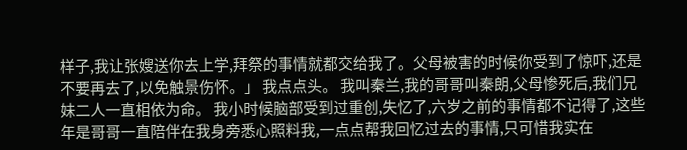样子,我让张嫂送你去上学,拜祭的事情就都交给我了。父母被害的时候你受到了惊吓,还是不要再去了,以免触景伤怀。」 我点点头。 我叫秦兰,我的哥哥叫秦朗,父母惨死后,我们兄妹二人一直相依为命。 我小时候脑部受到过重创,失忆了,六岁之前的事情都不记得了,这些年是哥哥一直陪伴在我身旁悉心照料我,一点点帮我回忆过去的事情,只可惜我实在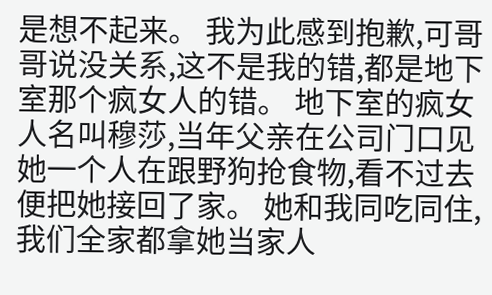是想不起来。 我为此感到抱歉,可哥哥说没关系,这不是我的错,都是地下室那个疯女人的错。 地下室的疯女人名叫穆莎,当年父亲在公司门口见她一个人在跟野狗抢食物,看不过去便把她接回了家。 她和我同吃同住,我们全家都拿她当家人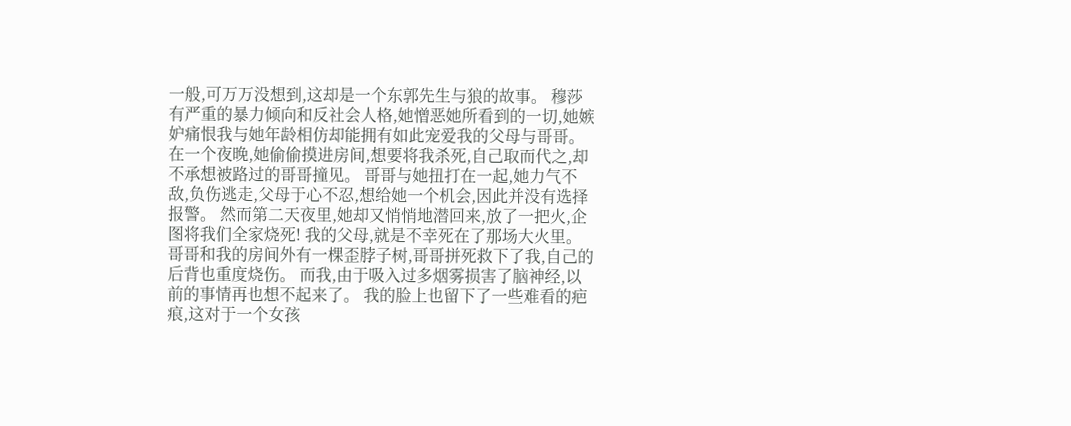一般,可万万没想到,这却是一个东郭先生与狼的故事。 穆莎有严重的暴力倾向和反社会人格,她憎恶她所看到的一切,她嫉妒痛恨我与她年龄相仿却能拥有如此宠爱我的父母与哥哥。 在一个夜晚,她偷偷摸进房间,想要将我杀死,自己取而代之,却不承想被路过的哥哥撞见。 哥哥与她扭打在一起,她力气不敌,负伤逃走,父母于心不忍,想给她一个机会,因此并没有选择报警。 然而第二天夜里,她却又悄悄地潜回来,放了一把火,企图将我们全家烧死! 我的父母,就是不幸死在了那场大火里。 哥哥和我的房间外有一棵歪脖子树,哥哥拼死救下了我,自己的后背也重度烧伤。 而我,由于吸入过多烟雾损害了脑神经,以前的事情再也想不起来了。 我的脸上也留下了一些难看的疤痕,这对于一个女孩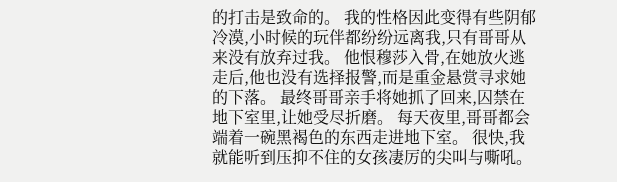的打击是致命的。 我的性格因此变得有些阴郁冷漠,小时候的玩伴都纷纷远离我,只有哥哥从来没有放弃过我。 他恨穆莎入骨,在她放火逃走后,他也没有选择报警,而是重金悬赏寻求她的下落。 最终哥哥亲手将她抓了回来,囚禁在地下室里,让她受尽折磨。 每天夜里,哥哥都会端着一碗黑褐色的东西走进地下室。 很快,我就能听到压抑不住的女孩凄厉的尖叫与嘶吼。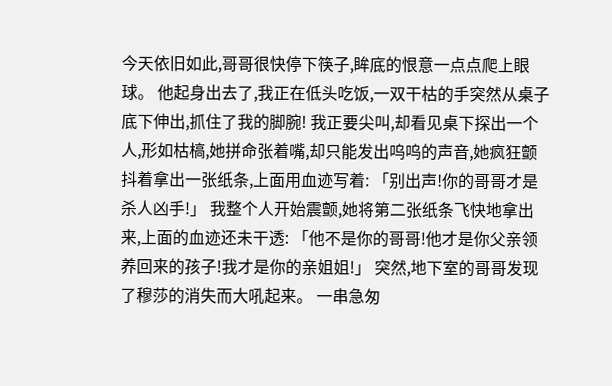今天依旧如此,哥哥很快停下筷子,眸底的恨意一点点爬上眼球。 他起身出去了,我正在低头吃饭,一双干枯的手突然从桌子底下伸出,抓住了我的脚腕! 我正要尖叫,却看见桌下探出一个人,形如枯槁,她拼命张着嘴,却只能发出呜呜的声音,她疯狂颤抖着拿出一张纸条,上面用血迹写着: 「别出声!你的哥哥才是杀人凶手!」 我整个人开始震颤,她将第二张纸条飞快地拿出来,上面的血迹还未干透: 「他不是你的哥哥!他才是你父亲领养回来的孩子!我才是你的亲姐姐!」 突然,地下室的哥哥发现了穆莎的消失而大吼起来。 一串急匆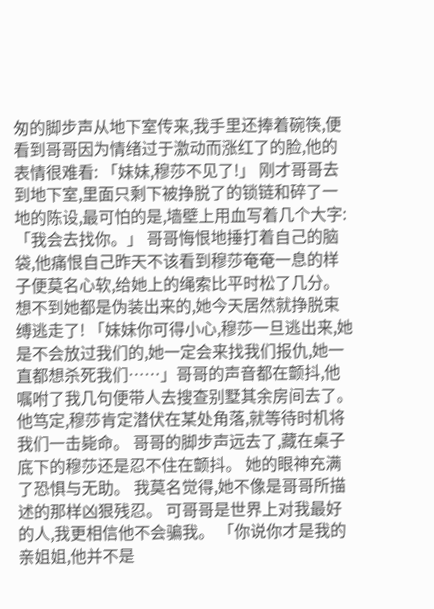匆的脚步声从地下室传来,我手里还捧着碗筷,便看到哥哥因为情绪过于激动而涨红了的脸,他的表情很难看: 「妹妹,穆莎不见了!」 刚才哥哥去到地下室,里面只剩下被挣脱了的锁链和碎了一地的陈设,最可怕的是,墙壁上用血写着几个大字: 「我会去找你。」 哥哥悔恨地捶打着自己的脑袋,他痛恨自己昨天不该看到穆莎奄奄一息的样子便莫名心软,给她上的绳索比平时松了几分。 想不到她都是伪装出来的,她今天居然就挣脱束缚逃走了! 「妹妹你可得小心,穆莎一旦逃出来,她是不会放过我们的,她一定会来找我们报仇,她一直都想杀死我们……」哥哥的声音都在颤抖,他嘱咐了我几句便带人去搜查别墅其余房间去了。 他笃定,穆莎肯定潜伏在某处角落,就等待时机将我们一击毙命。 哥哥的脚步声远去了,藏在桌子底下的穆莎还是忍不住在颤抖。 她的眼神充满了恐惧与无助。 我莫名觉得,她不像是哥哥所描述的那样凶狠残忍。 可哥哥是世界上对我最好的人,我更相信他不会骗我。 「你说你才是我的亲姐姐,他并不是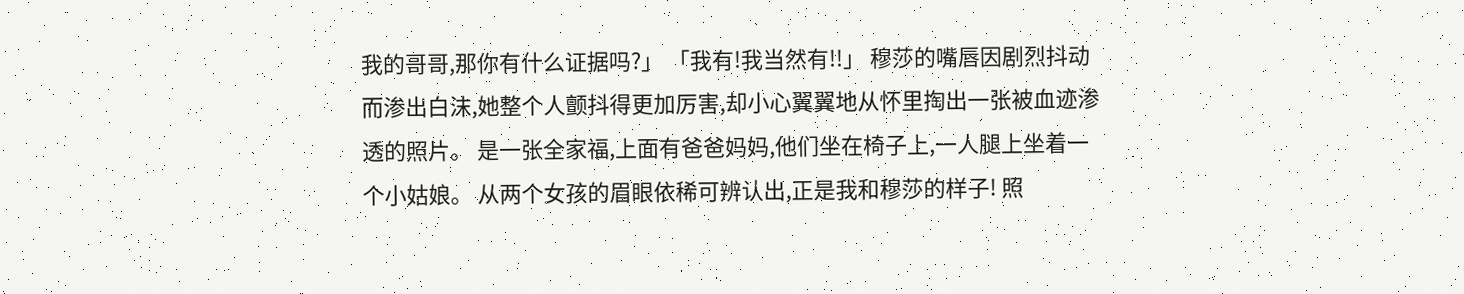我的哥哥,那你有什么证据吗?」 「我有!我当然有!!」 穆莎的嘴唇因剧烈抖动而渗出白沫,她整个人颤抖得更加厉害,却小心翼翼地从怀里掏出一张被血迹渗透的照片。 是一张全家福,上面有爸爸妈妈,他们坐在椅子上,一人腿上坐着一个小姑娘。 从两个女孩的眉眼依稀可辨认出,正是我和穆莎的样子! 照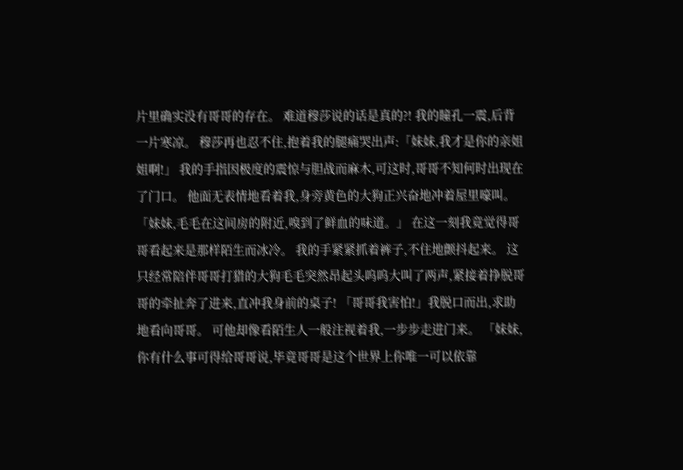片里确实没有哥哥的存在。 难道穆莎说的话是真的?! 我的瞳孔一震,后背一片寒凉。 穆莎再也忍不住,抱着我的腿痛哭出声:「妹妹,我才是你的亲姐姐啊!」 我的手指因极度的震惊与胆战而麻木,可这时,哥哥不知何时出现在了门口。 他面无表情地看着我,身旁黄色的大狗正兴奋地冲着屋里嚎叫。 「妹妹,毛毛在这间房的附近,嗅到了鲜血的味道。」 在这一刻我竟觉得哥哥看起来是那样陌生而冰冷。 我的手紧紧抓着裤子,不住地颤抖起来。 这只经常陪伴哥哥打猎的大狗毛毛突然昂起头呜呜大叫了两声,紧接着挣脱哥哥的牵扯奔了进来,直冲我身前的桌子! 「哥哥我害怕!」我脱口而出,求助地看向哥哥。 可他却像看陌生人一般注视着我,一步步走进门来。 「妹妹,你有什么事可得给哥哥说,毕竟哥哥是这个世界上你唯一可以依靠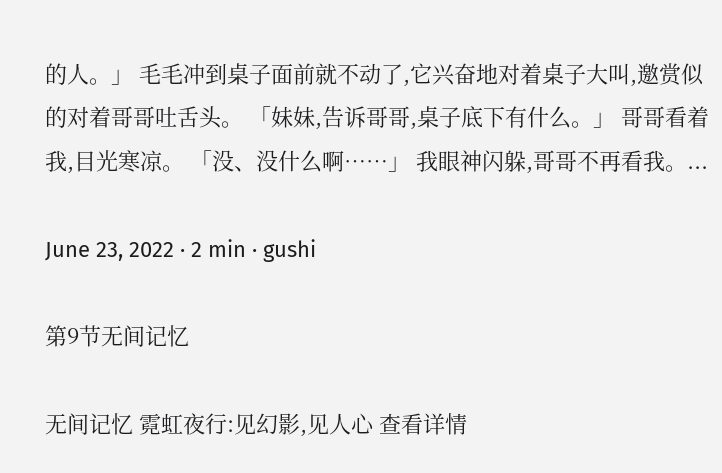的人。」 毛毛冲到桌子面前就不动了,它兴奋地对着桌子大叫,邀赏似的对着哥哥吐舌头。 「妹妹,告诉哥哥,桌子底下有什么。」 哥哥看着我,目光寒凉。 「没、没什么啊……」 我眼神闪躲,哥哥不再看我。...

June 23, 2022 · 2 min · gushi

第9节无间记忆

无间记忆 霓虹夜行:见幻影,见人心 查看详情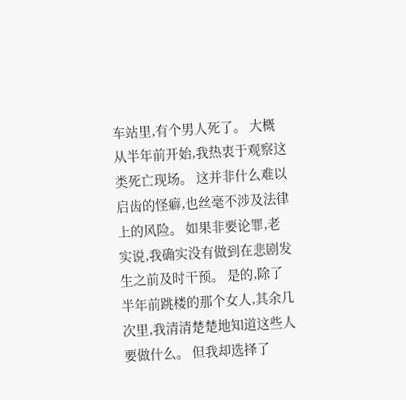车站里,有个男人死了。 大概从半年前开始,我热衷于观察这类死亡现场。 这并非什么难以启齿的怪癖,也丝毫不涉及法律上的风险。 如果非要论罪,老实说,我确实没有做到在悲剧发生之前及时干预。 是的,除了半年前跳楼的那个女人,其余几次里,我清清楚楚地知道这些人要做什么。 但我却选择了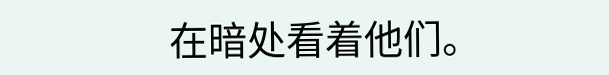在暗处看着他们。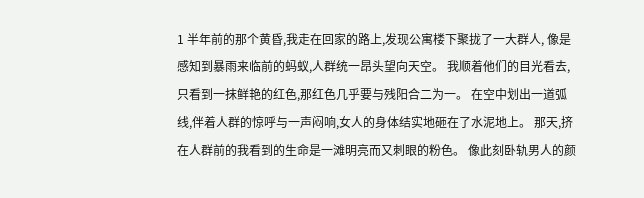1 半年前的那个黄昏,我走在回家的路上,发现公寓楼下聚拢了一大群人, 像是感知到暴雨来临前的蚂蚁,人群统一昂头望向天空。 我顺着他们的目光看去,只看到一抹鲜艳的红色,那红色几乎要与残阳合二为一。 在空中划出一道弧线,伴着人群的惊呼与一声闷响,女人的身体结实地砸在了水泥地上。 那天,挤在人群前的我看到的生命是一滩明亮而又刺眼的粉色。 像此刻卧轨男人的颜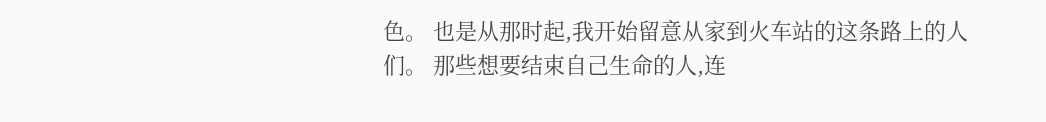色。 也是从那时起,我开始留意从家到火车站的这条路上的人们。 那些想要结束自己生命的人,连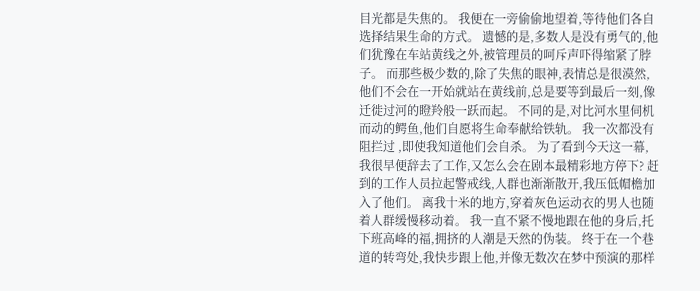目光都是失焦的。 我便在一旁偷偷地望着,等待他们各自选择结果生命的方式。 遗憾的是,多数人是没有勇气的,他们犹豫在车站黄线之外,被管理员的呵斥声吓得缩紧了脖子。 而那些极少数的,除了失焦的眼神,表情总是很漠然,他们不会在一开始就站在黄线前,总是要等到最后一刻,像迁徙过河的瞪羚般一跃而起。 不同的是,对比河水里伺机而动的鳄鱼,他们自愿将生命奉献给铁轨。 我一次都没有阻拦过 ,即使我知道他们会自杀。 为了看到今天这一幕,我很早便辞去了工作,又怎么会在剧本最精彩地方停下? 赶到的工作人员拉起警戒线,人群也渐渐散开,我压低帽檐加入了他们。 离我十米的地方,穿着灰色运动衣的男人也随着人群缓慢移动着。 我一直不紧不慢地跟在他的身后,托下班高峰的福,拥挤的人潮是天然的伪装。 终于在一个巷道的转弯处,我快步跟上他,并像无数次在梦中预演的那样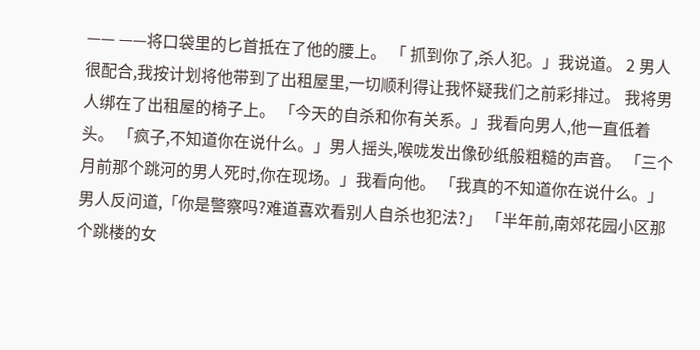—— ——将口袋里的匕首抵在了他的腰上。 「 抓到你了,杀人犯。」我说道。 2 男人很配合,我按计划将他带到了出租屋里,一切顺利得让我怀疑我们之前彩排过。 我将男人绑在了出租屋的椅子上。 「今天的自杀和你有关系。」我看向男人,他一直低着头。 「疯子,不知道你在说什么。」男人摇头,喉咙发出像砂纸般粗糙的声音。 「三个月前那个跳河的男人死时,你在现场。」我看向他。 「我真的不知道你在说什么。」男人反问道,「你是警察吗?难道喜欢看别人自杀也犯法?」 「半年前,南郊花园小区那个跳楼的女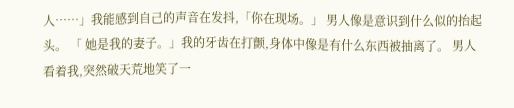人……」我能感到自己的声音在发抖,「你在现场。」 男人像是意识到什么似的抬起头。 「 她是我的妻子。」我的牙齿在打颤,身体中像是有什么东西被抽离了。 男人看着我,突然破天荒地笑了一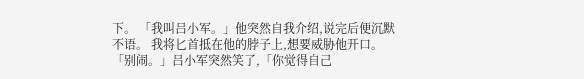下。 「我叫吕小军。」他突然自我介绍,说完后便沉默不语。 我将匕首抵在他的脖子上,想要威胁他开口。 「别闹。」吕小军突然笑了,「你觉得自己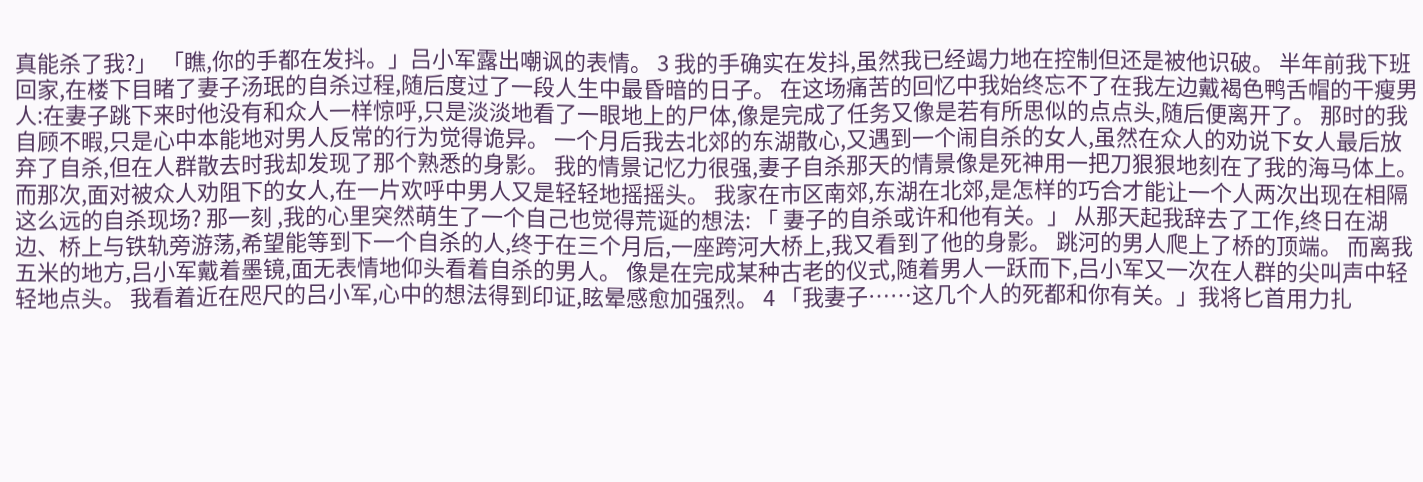真能杀了我?」 「瞧,你的手都在发抖。」吕小军露出嘲讽的表情。 3 我的手确实在发抖,虽然我已经竭力地在控制但还是被他识破。 半年前我下班回家,在楼下目睹了妻子汤珉的自杀过程,随后度过了一段人生中最昏暗的日子。 在这场痛苦的回忆中我始终忘不了在我左边戴褐色鸭舌帽的干瘦男人:在妻子跳下来时他没有和众人一样惊呼,只是淡淡地看了一眼地上的尸体,像是完成了任务又像是若有所思似的点点头,随后便离开了。 那时的我自顾不暇,只是心中本能地对男人反常的行为觉得诡异。 一个月后我去北郊的东湖散心,又遇到一个闹自杀的女人,虽然在众人的劝说下女人最后放弃了自杀,但在人群散去时我却发现了那个熟悉的身影。 我的情景记忆力很强,妻子自杀那天的情景像是死神用一把刀狠狠地刻在了我的海马体上。 而那次,面对被众人劝阻下的女人,在一片欢呼中男人又是轻轻地摇摇头。 我家在市区南郊,东湖在北郊,是怎样的巧合才能让一个人两次出现在相隔这么远的自杀现场? 那一刻 ,我的心里突然萌生了一个自己也觉得荒诞的想法: 「 妻子的自杀或许和他有关。」 从那天起我辞去了工作,终日在湖边、桥上与铁轨旁游荡,希望能等到下一个自杀的人,终于在三个月后,一座跨河大桥上,我又看到了他的身影。 跳河的男人爬上了桥的顶端。 而离我五米的地方,吕小军戴着墨镜,面无表情地仰头看着自杀的男人。 像是在完成某种古老的仪式,随着男人一跃而下,吕小军又一次在人群的尖叫声中轻轻地点头。 我看着近在咫尺的吕小军,心中的想法得到印证,眩晕感愈加强烈。 4 「我妻子……这几个人的死都和你有关。」我将匕首用力扎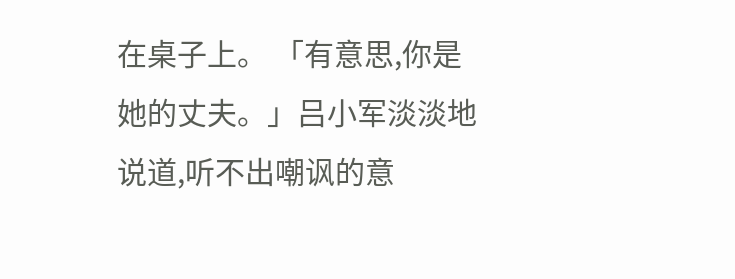在桌子上。 「有意思,你是她的丈夫。」吕小军淡淡地说道,听不出嘲讽的意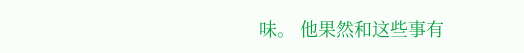味。 他果然和这些事有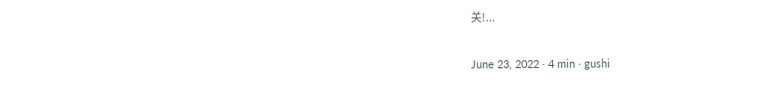关!...

June 23, 2022 · 4 min · gushi